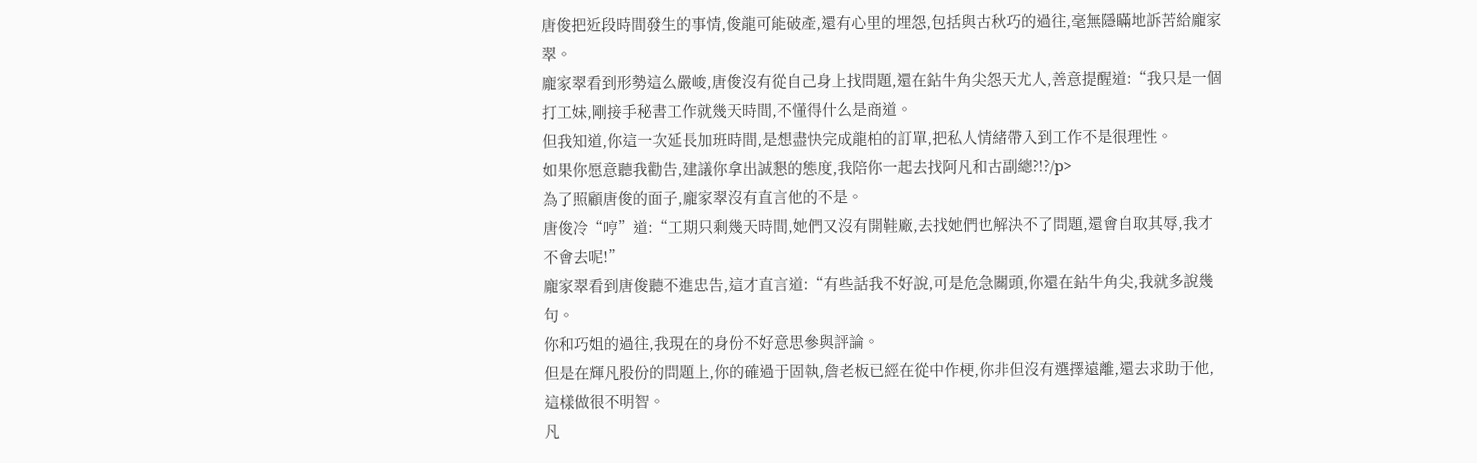唐俊把近段時間發生的事情,俊龍可能破產,還有心里的埋怨,包括與古秋巧的過往,毫無隱瞞地訴苦給龐家翠。
龐家翠看到形勢這么嚴峻,唐俊沒有從自己身上找問題,還在鉆牛角尖怨天尤人,善意提醒道:“我只是一個打工妹,剛接手秘書工作就幾天時間,不懂得什么是商道。
但我知道,你這一次延長加班時間,是想盡快完成龍柏的訂單,把私人情緒帶入到工作不是很理性。
如果你愿意聽我勸告,建議你拿出誠懇的態度,我陪你一起去找阿凡和古副總?!?/p>
為了照顧唐俊的面子,龐家翠沒有直言他的不是。
唐俊冷“哼”道:“工期只剩幾天時間,她們又沒有開鞋廠,去找她們也解決不了問題,還會自取其辱,我才不會去呢!”
龐家翠看到唐俊聽不進忠告,這才直言道:“有些話我不好說,可是危急關頭,你還在鉆牛角尖,我就多說幾句。
你和巧姐的過往,我現在的身份不好意思參與評論。
但是在輝凡股份的問題上,你的確過于固執,詹老板已經在從中作梗,你非但沒有選擇遠離,還去求助于他,這樣做很不明智。
凡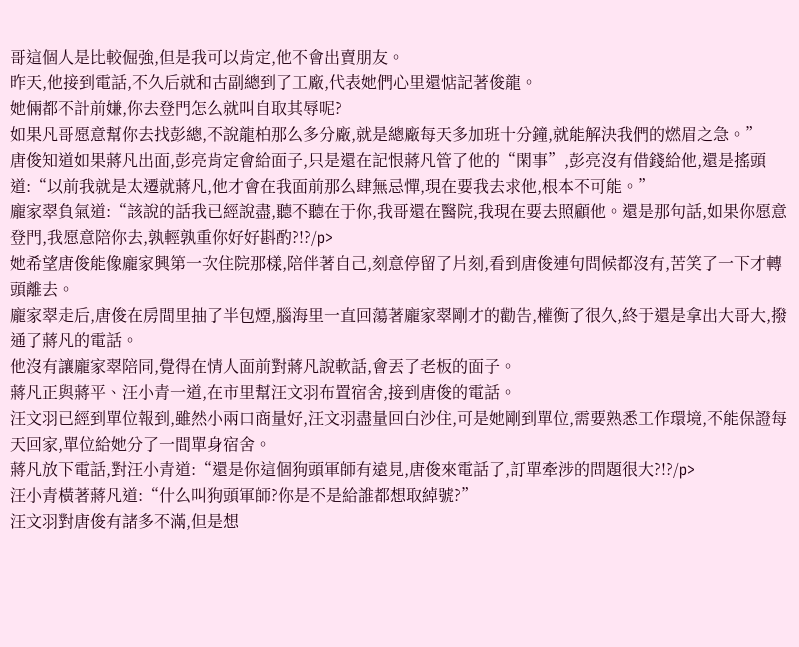哥這個人是比較倔強,但是我可以肯定,他不會出賣朋友。
昨天,他接到電話,不久后就和古副總到了工廠,代表她們心里還惦記著俊龍。
她倆都不計前嫌,你去登門怎么就叫自取其辱呢?
如果凡哥愿意幫你去找彭總,不說龍柏那么多分廠,就是總廠每天多加班十分鐘,就能解決我們的燃眉之急。”
唐俊知道如果蔣凡出面,彭亮肯定會給面子,只是還在記恨蔣凡管了他的“閑事”,彭亮沒有借錢給他,還是搖頭道:“以前我就是太遷就蔣凡,他才會在我面前那么肆無忌憚,現在要我去求他,根本不可能。”
龐家翠負氣道:“該說的話我已經說盡,聽不聽在于你,我哥還在醫院,我現在要去照顧他。還是那句話,如果你愿意登門,我愿意陪你去,孰輕孰重你好好斟酌?!?/p>
她希望唐俊能像龐家興第一次住院那樣,陪伴著自己,刻意停留了片刻,看到唐俊連句問候都沒有,苦笑了一下才轉頭離去。
龐家翠走后,唐俊在房間里抽了半包煙,腦海里一直回蕩著龐家翠剛才的勸告,權衡了很久,終于還是拿出大哥大,撥通了蔣凡的電話。
他沒有讓龐家翠陪同,覺得在情人面前對蔣凡說軟話,會丟了老板的面子。
蔣凡正與蔣平、汪小青一道,在市里幫汪文羽布置宿舍,接到唐俊的電話。
汪文羽已經到單位報到,雖然小兩口商量好,汪文羽盡量回白沙住,可是她剛到單位,需要熟悉工作環境,不能保證每天回家,單位給她分了一間單身宿舍。
蔣凡放下電話,對汪小青道:“還是你這個狗頭軍師有遠見,唐俊來電話了,訂單牽涉的問題很大?!?/p>
汪小青橫著蔣凡道:“什么叫狗頭軍師?你是不是給誰都想取綽號?”
汪文羽對唐俊有諸多不滿,但是想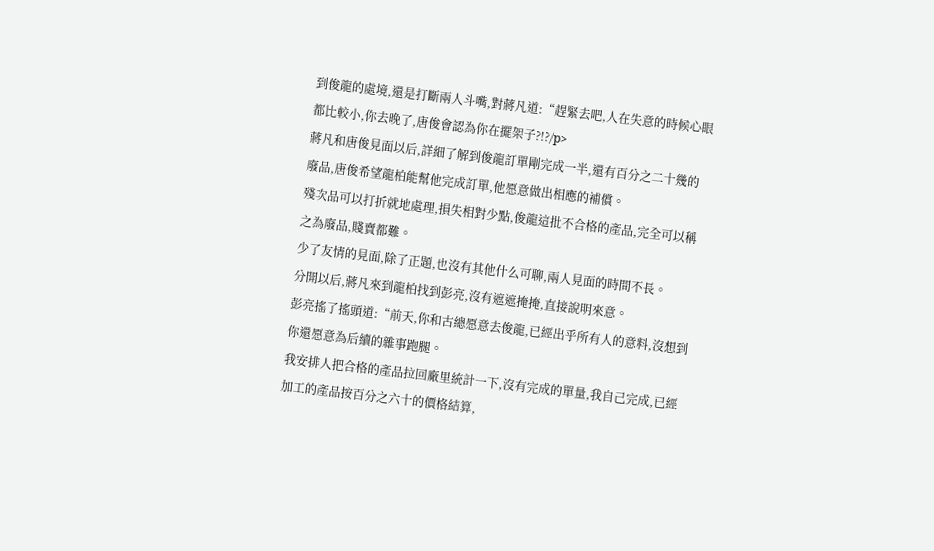到俊龍的處境,還是打斷兩人斗嘴,對蔣凡道:“趕緊去吧,人在失意的時候心眼都比較小,你去晚了,唐俊會認為你在擺架子?!?/p>
蔣凡和唐俊見面以后,詳細了解到俊龍訂單剛完成一半,還有百分之二十幾的廢品,唐俊希望龍柏能幫他完成訂單,他愿意做出相應的補償。
殘次品可以打折就地處理,損失相對少點,俊龍這批不合格的產品,完全可以稱之為廢品,賤賣都難。
少了友情的見面,除了正題,也沒有其他什么可聊,兩人見面的時間不長。
分開以后,蔣凡來到龍柏找到彭亮,沒有遮遮掩掩,直接說明來意。
彭亮搖了搖頭道:“前天,你和古總愿意去俊龍,已經出乎所有人的意料,沒想到你還愿意為后續的雜事跑腿。
我安排人把合格的產品拉回廠里統計一下,沒有完成的單量,我自己完成,已經加工的產品按百分之六十的價格結算,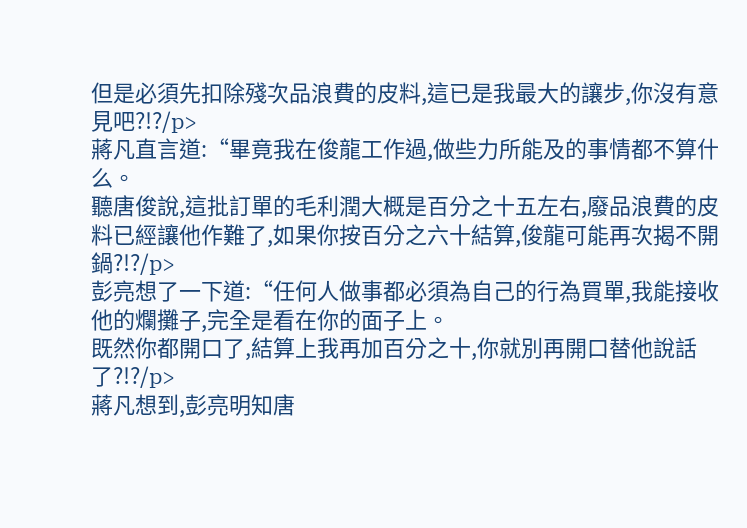但是必須先扣除殘次品浪費的皮料,這已是我最大的讓步,你沒有意見吧?!?/p>
蔣凡直言道:“畢竟我在俊龍工作過,做些力所能及的事情都不算什么。
聽唐俊說,這批訂單的毛利潤大概是百分之十五左右,廢品浪費的皮料已經讓他作難了,如果你按百分之六十結算,俊龍可能再次揭不開鍋?!?/p>
彭亮想了一下道:“任何人做事都必須為自己的行為買單,我能接收他的爛攤子,完全是看在你的面子上。
既然你都開口了,結算上我再加百分之十,你就別再開口替他說話了?!?/p>
蔣凡想到,彭亮明知唐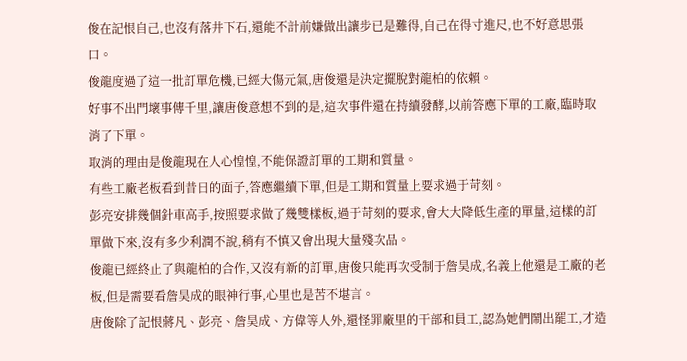俊在記恨自己,也沒有落井下石,還能不計前嫌做出讓步已是難得,自己在得寸進尺,也不好意思張口。
俊龍度過了這一批訂單危機,已經大傷元氣,唐俊還是決定擺脫對龍柏的依賴。
好事不出門壞事傳千里,讓唐俊意想不到的是,這次事件還在持續發酵,以前答應下單的工廠,臨時取消了下單。
取消的理由是俊龍現在人心惶惶,不能保證訂單的工期和質量。
有些工廠老板看到昔日的面子,答應繼續下單,但是工期和質量上要求過于苛刻。
彭亮安排幾個針車高手,按照要求做了幾雙樣板,過于苛刻的要求,會大大降低生產的單量,這樣的訂單做下來,沒有多少利潤不說,稍有不慎又會出現大量殘次品。
俊龍已經終止了與龍柏的合作,又沒有新的訂單,唐俊只能再次受制于詹昊成,名義上他還是工廠的老板,但是需要看詹昊成的眼神行事,心里也是苦不堪言。
唐俊除了記恨蔣凡、彭亮、詹昊成、方偉等人外,還怪罪廠里的干部和員工,認為她們鬧出罷工,才造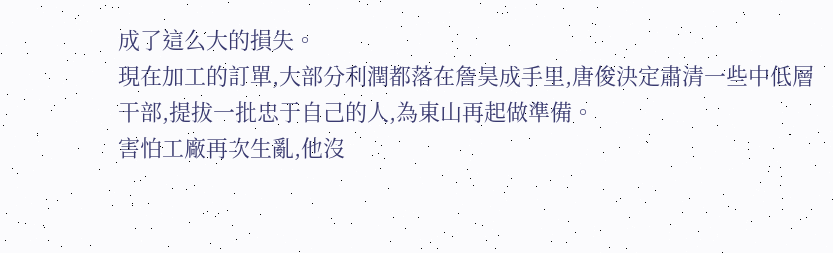成了這么大的損失。
現在加工的訂單,大部分利潤都落在詹昊成手里,唐俊決定肅清一些中低層干部,提拔一批忠于自己的人,為東山再起做準備。
害怕工廠再次生亂,他沒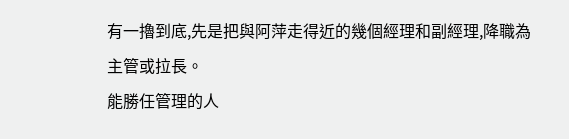有一擼到底,先是把與阿萍走得近的幾個經理和副經理,降職為主管或拉長。
能勝任管理的人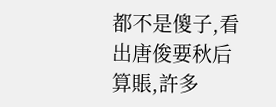都不是傻子,看出唐俊要秋后算賬,許多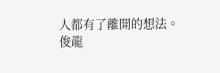人都有了離開的想法。
俊龍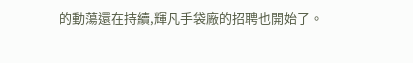的動蕩還在持續,輝凡手袋廠的招聘也開始了。